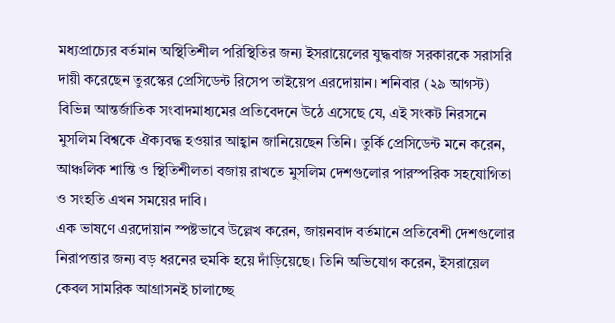মধ্যপ্রাচ্যের বর্তমান অস্থিতিশীল পরিস্থিতির জন্য ইসরায়েলের যুদ্ধবাজ সরকারকে সরাসরি দায়ী করেছেন তুরস্কের প্রেসিডেন্ট রিসেপ তাইয়েপ এরদোয়ান। শনিবার (২৯ আগস্ট) বিভিন্ন আন্তর্জাতিক সংবাদমাধ্যমের প্রতিবেদনে উঠে এসেছে যে, এই সংকট নিরসনে মুসলিম বিশ্বকে ঐক্যবদ্ধ হওয়ার আহ্বান জানিয়েছেন তিনি। তুর্কি প্রেসিডেন্ট মনে করেন, আঞ্চলিক শান্তি ও স্থিতিশীলতা বজায় রাখতে মুসলিম দেশগুলোর পারস্পরিক সহযোগিতা ও সংহতি এখন সময়ের দাবি।
এক ভাষণে এরদোয়ান স্পষ্টভাবে উল্লেখ করেন, জায়নবাদ বর্তমানে প্রতিবেশী দেশগুলোর নিরাপত্তার জন্য বড় ধরনের হুমকি হয়ে দাঁড়িয়েছে। তিনি অভিযোগ করেন, ইসরায়েল কেবল সামরিক আগ্রাসনই চালাচ্ছে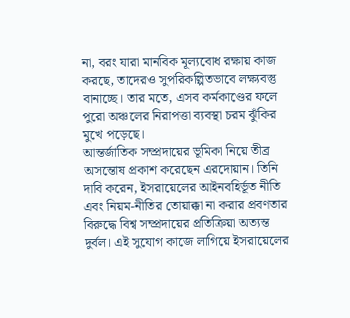না, বরং যারা মানবিক মূল্যবোধ রক্ষায় কাজ করছে, তাদেরও সুপরিকল্পিতভাবে লক্ষ্যবস্তু বানাচ্ছে। তার মতে, এসব কর্মকাণ্ডের ফলে পুরো অঞ্চলের নিরাপত্তা ব্যবস্থা চরম ঝুঁকির মুখে পড়েছে।
আন্তর্জাতিক সম্প্রদায়ের ভূমিকা নিয়ে তীব্র অসন্তোষ প্রকাশ করেছেন এরদোয়ান। তিনি দাবি করেন, ইসরায়েলের আইনবহির্ভূত নীতি এবং নিয়ম-নীতির তোয়াক্কা না করার প্রবণতার বিরুদ্ধে বিশ্ব সম্প্রদায়ের প্রতিক্রিয়া অত্যন্ত দুর্বল। এই সুযোগ কাজে লাগিয়ে ইসরায়েলের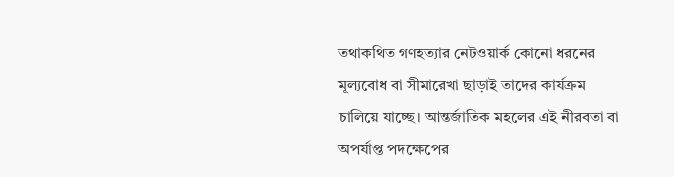তথাকথিত গণহত্যার নেটওয়ার্ক কোনো ধরনের মূল্যবোধ বা সীমারেখা ছাড়াই তাদের কার্যক্রম চালিয়ে যাচ্ছে। আন্তর্জাতিক মহলের এই নীরবতা বা অপর্যাপ্ত পদক্ষেপের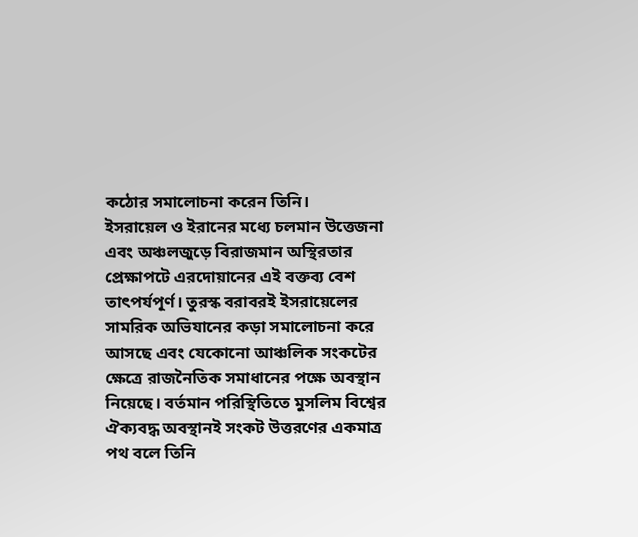কঠোর সমালোচনা করেন তিনি।
ইসরায়েল ও ইরানের মধ্যে চলমান উত্তেজনা এবং অঞ্চলজুড়ে বিরাজমান অস্থিরতার প্রেক্ষাপটে এরদোয়ানের এই বক্তব্য বেশ তাৎপর্যপূর্ণ। তুরস্ক বরাবরই ইসরায়েলের সামরিক অভিযানের কড়া সমালোচনা করে আসছে এবং যেকোনো আঞ্চলিক সংকটের ক্ষেত্রে রাজনৈতিক সমাধানের পক্ষে অবস্থান নিয়েছে। বর্তমান পরিস্থিতিতে মুসলিম বিশ্বের ঐক্যবদ্ধ অবস্থানই সংকট উত্তরণের একমাত্র পথ বলে তিনি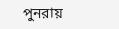পুনরায়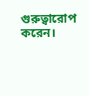গুরুত্বারোপ করেন।